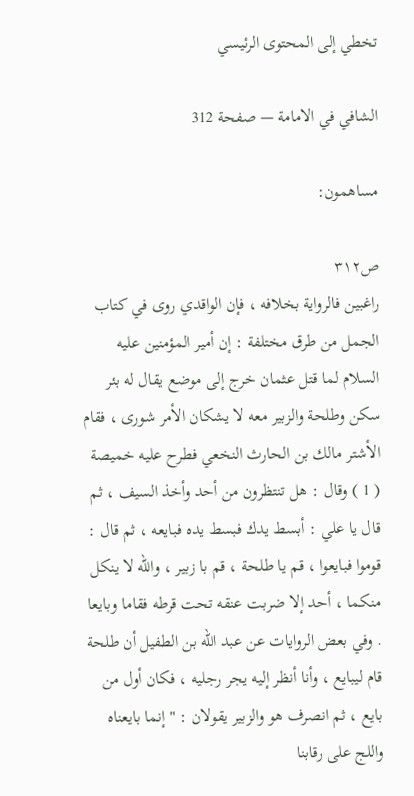تخطي إلى المحتوى الرئيسي

الشافي في الامامة — صفحة 312

مساهمون:

ص٣١٢
راغبين فالرواية بخلافه ، فإن الواقدي روى في كتاب الجمل من طرق مختلفة : إن أمير المؤمنين عليه السلام لما قتل عثمان خرج إلى موضع يقال له بئر سكن وطلحة والزبير معه لا يشكان الأمر شورى ، فقام الأشتر مالك بن الحارث النخعي فطرح عليه خميصة ( 1 ) وقال : هل تنتظرون من أحد وأخذ السيف ، ثم قال يا علي : أبسط يدك فبسط يده فبايعه ، ثم قال : قوموا فبايعوا ، قم يا طلحة ، قم با زبير ، والله لا ينكل منكما ، أحد إلا ضربت عنقه تحت قرطه فقاما وبايعا . وفي بعض الروايات عن عبد الله بن الطفيل أن طلحة قام ليبايع ، وأنا أنظر إليه يجر رجليه ، فكان أول من بايع ، ثم انصرف هو والزبير يقولان : " إنما بايعناه واللج على رقابنا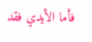فأما الأيدي فقد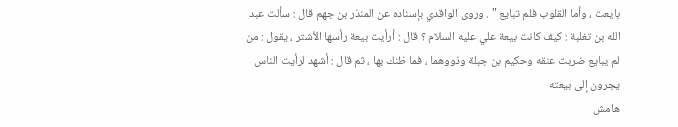بايعت ، وأما القلوب فلم تبايع " . وروى الواقدي بإسناده عن المنذر بن جهم قال : سألت عبد الله بن تغلبة : كيف كانت بيعة علي عليه السلام ؟ قال : أرأيت بيعة رأسها الأشتر ، يقول : من لم يبايع ضربت عنقه وحكيم بن جبلة وذووهما ، فما ظنك بها ، ثم قال : أشهد لرأيت الناس يجرون إلى بيعته
هامش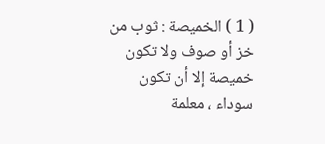( 1 ) الخميصة : ثوب من خز أو صوف ولا تكون خميصة إلا أن تكون سوداء ، معلمة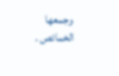وجمعها الخمائص .